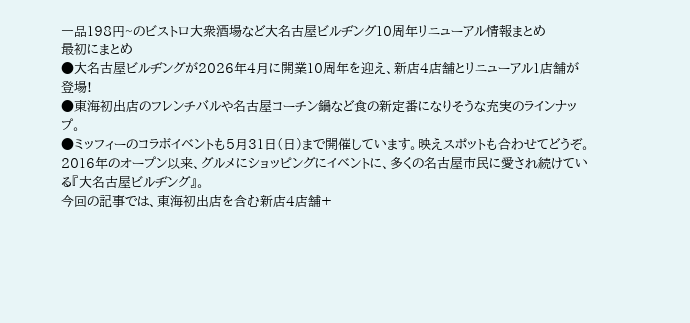一品198円~のビストロ大衆酒場など大名古屋ビルヂング10周年リニューアル情報まとめ
最初にまとめ
●大名古屋ビルヂングが2026年4月に開業10周年を迎え、新店4店舗とリニューアル1店舗が登場!
●東海初出店のフレンチバルや名古屋コーチン鍋など食の新定番になりそうな充実のラインナップ。
●ミッフィーのコラボイベントも5月31日(日)まで開催しています。映えスポットも合わせてどうぞ。
2016年のオープン以来、グルメにショッピングにイベントに、多くの名古屋市民に愛され続けている『大名古屋ビルヂング』。
今回の記事では、東海初出店を含む新店4店舗+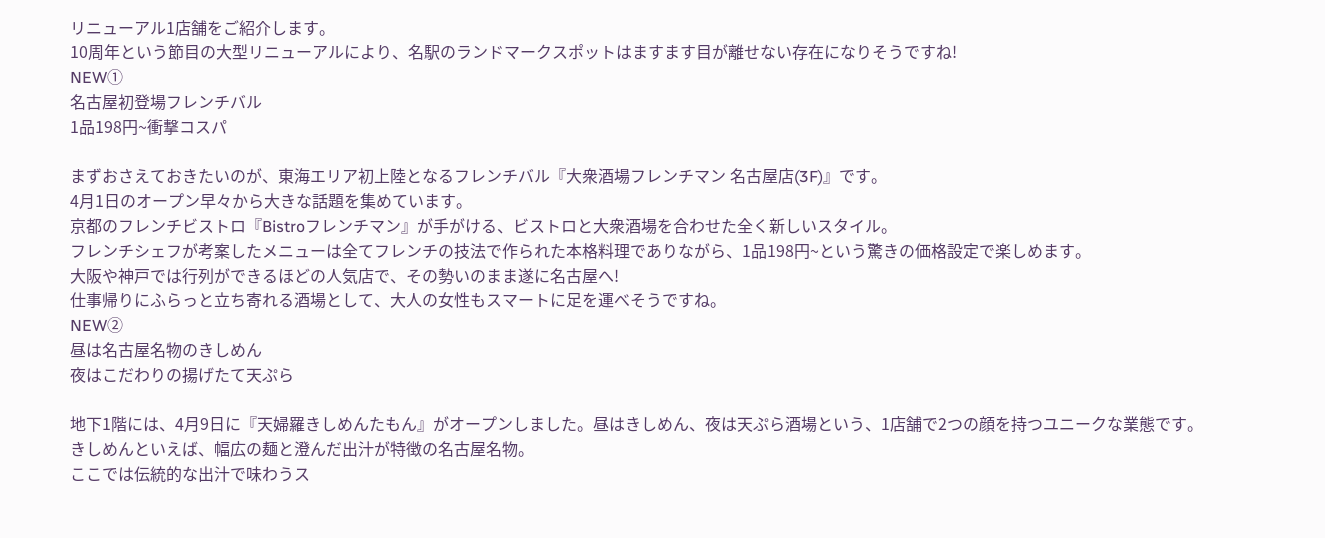リニューアル1店舗をご紹介します。
10周年という節目の大型リニューアルにより、名駅のランドマークスポットはますます目が離せない存在になりそうですね!
NEW①
名古屋初登場フレンチバル
1品198円~衝撃コスパ

まずおさえておきたいのが、東海エリア初上陸となるフレンチバル『大衆酒場フレンチマン 名古屋店(3F)』です。
4月1日のオープン早々から大きな話題を集めています。
京都のフレンチビストロ『Bistroフレンチマン』が手がける、ビストロと大衆酒場を合わせた全く新しいスタイル。
フレンチシェフが考案したメニューは全てフレンチの技法で作られた本格料理でありながら、1品198円~という驚きの価格設定で楽しめます。
大阪や神戸では行列ができるほどの人気店で、その勢いのまま遂に名古屋へ!
仕事帰りにふらっと立ち寄れる酒場として、大人の女性もスマートに足を運べそうですね。
NEW②
昼は名古屋名物のきしめん
夜はこだわりの揚げたて天ぷら

地下1階には、4月9日に『天婦羅きしめんたもん』がオープンしました。昼はきしめん、夜は天ぷら酒場という、1店舗で2つの顔を持つユニークな業態です。
きしめんといえば、幅広の麺と澄んだ出汁が特徴の名古屋名物。
ここでは伝統的な出汁で味わうス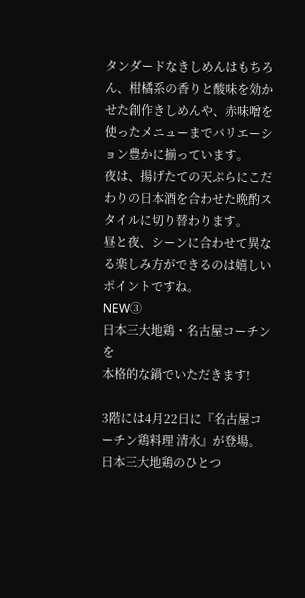タンダードなきしめんはもちろん、柑橘系の香りと酸味を効かせた創作きしめんや、赤味噌を使ったメニューまでバリエーション豊かに揃っています。
夜は、揚げたての天ぷらにこだわりの日本酒を合わせた晩酌スタイルに切り替わります。
昼と夜、シーンに合わせて異なる楽しみ方ができるのは嬉しいポイントですね。
NEW③
日本三大地鶏・名古屋コーチンを
本格的な鍋でいただきます!

3階には4月22日に『名古屋コーチン鶏料理 清水』が登場。
日本三大地鶏のひとつ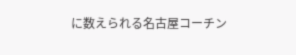に数えられる名古屋コーチン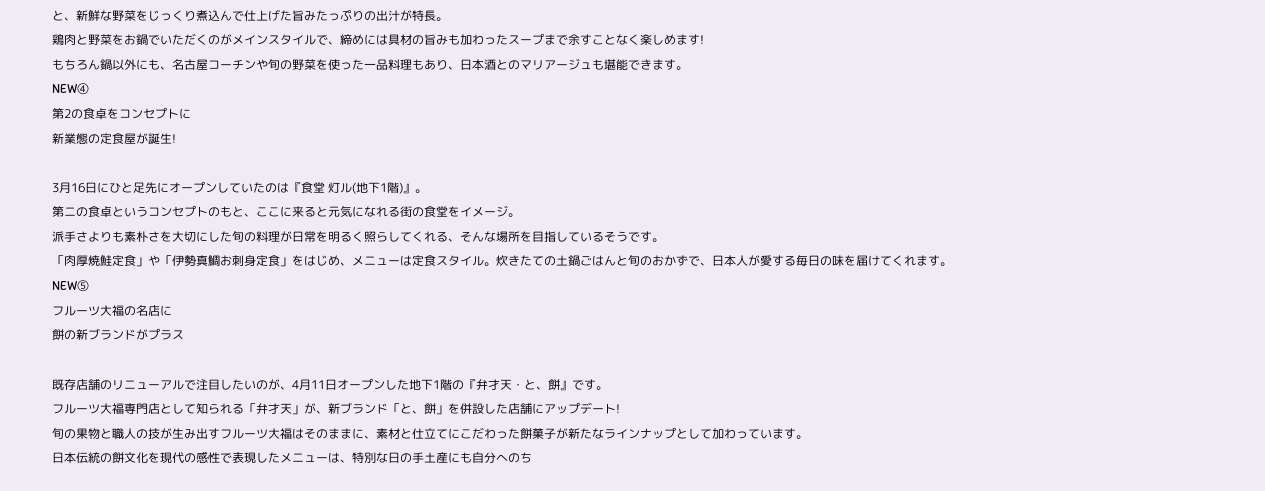と、新鮮な野菜をじっくり煮込んで仕上げた旨みたっぷりの出汁が特長。
鶏肉と野菜をお鍋でいただくのがメインスタイルで、締めには具材の旨みも加わったスープまで余すことなく楽しめます!
もちろん鍋以外にも、名古屋コーチンや旬の野菜を使った一品料理もあり、日本酒とのマリアージュも堪能できます。
NEW④
第2の食卓をコンセプトに
新業態の定食屋が誕生!

3月16日にひと足先にオープンしていたのは『食堂 灯ル(地下1階)』。
第ニの食卓というコンセプトのもと、ここに来ると元気になれる街の食堂をイメージ。
派手さよりも素朴さを大切にした旬の料理が日常を明るく照らしてくれる、そんな場所を目指しているそうです。
「肉厚焼鮭定食」や「伊勢真鯛お刺身定食」をはじめ、メニューは定食スタイル。炊きたての土鍋ごはんと旬のおかずで、日本人が愛する毎日の味を届けてくれます。
NEW⑤
フルーツ大福の名店に
餅の新ブランドがプラス

既存店舗のリニューアルで注目したいのが、4月11日オープンした地下1階の『弁才天・と、餅』です。
フルーツ大福専門店として知られる「弁才天」が、新ブランド「と、餅」を併設した店舗にアップデート!
旬の果物と職人の技が生み出すフルーツ大福はそのままに、素材と仕立てにこだわった餅菓子が新たなラインナップとして加わっています。
日本伝統の餅文化を現代の感性で表現したメニューは、特別な日の手土産にも自分へのち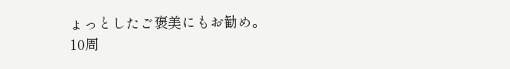ょっとしたご褒美にもお勧め。
10周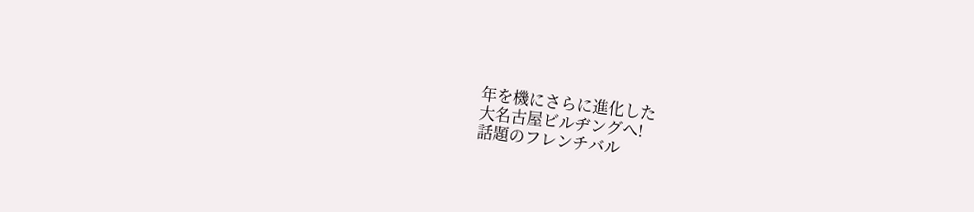年を機にさらに進化した
大名古屋ビルヂングへ!
話題のフレンチバル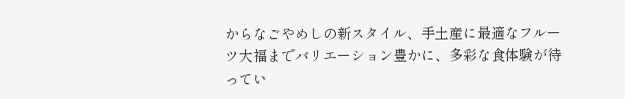からなごやめしの新スタイル、手土産に最適なフルーツ大福までバリエーション豊かに、多彩な食体験が待ってい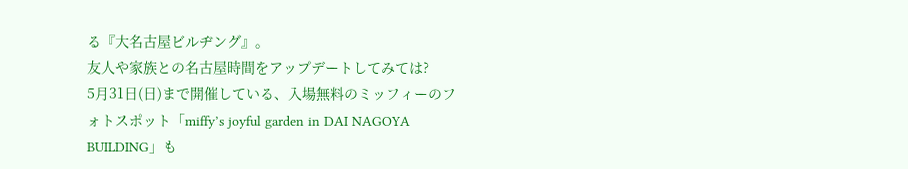る『大名古屋ビルヂング』。
友人や家族との名古屋時間をアップデートしてみては?
5月31日(日)まで開催している、入場無料のミッフィーのフォトスポット「miffy’s joyful garden in DAI NAGOYA BUILDING」も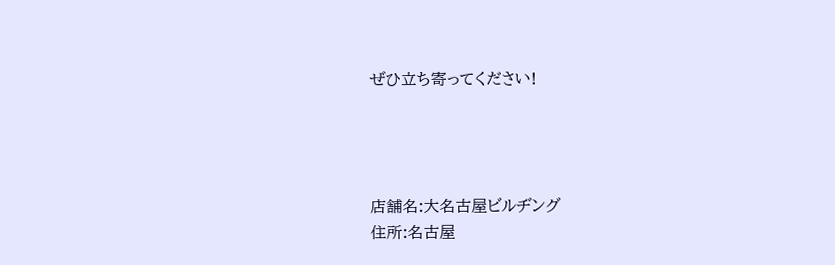ぜひ立ち寄ってください!




店舗名:大名古屋ビルヂング
住所:名古屋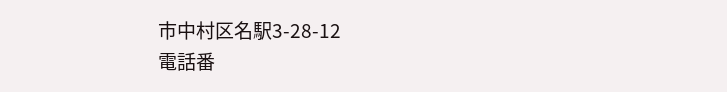市中村区名駅3-28-12
電話番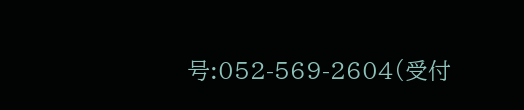号:052-569-2604(受付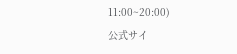11:00~20:00)
公式サイ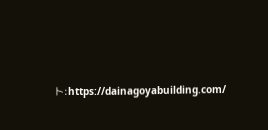ト:https://dainagoyabuilding.com/